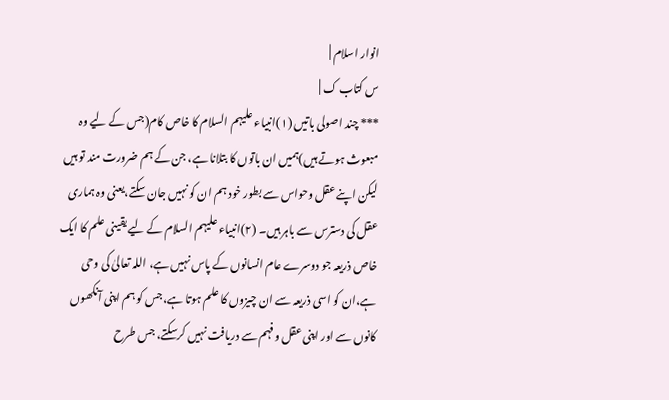انوار اسلام |
س کتاب ک |
*** چند اصولی باتیں (۱)انبیاء علیہم السلام کا خاص کام(جس کے لیے وہ مبعوث ہوتے ہیں)ہمیں ان باتوں کا بتلانا ہے، جن کے ہم ضرورت مند تو ہیں لیکن اپنے عقل وحواس سے بطور خود ہم ان کو نہیں جان سکتے،یعنی وہ ہماری عقل کی دسترس سے باہر ہیں۔ (۲)انبیاء علیہم السلام کے لیے یقینی علم کا ایک خاص ذریعہ جو دوسرے عام انسانوں کے پاس نہیں ہے، اللہ تعالیٰ کی وحی ہے،ان کو اسی ذریعہ سے ان چیزوں کا علم ہوتا ہے،جس کو ہم اپنی آنکھوں کانوں سے اور اپنی عقل وفہم سے دریافت نہیں کرسکتے، جس طرح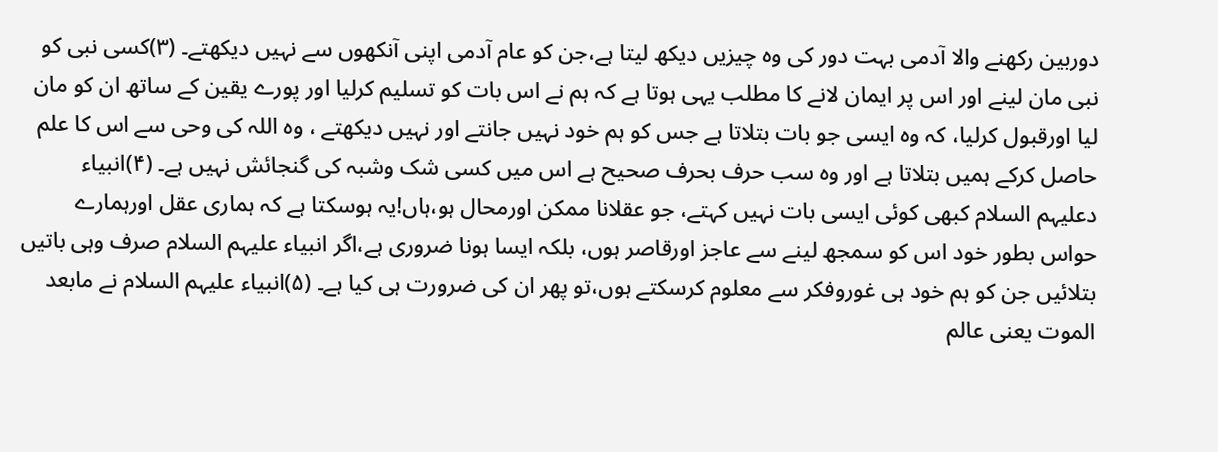دوربین رکھنے والا آدمی بہت دور کی وہ چیزیں دیکھ لیتا ہے،جن کو عام آدمی اپنی آنکھوں سے نہیں دیکھتے۔ (۳)کسی نبی کو نبی مان لینے اور اس پر ایمان لانے کا مطلب یہی ہوتا ہے کہ ہم نے اس بات کو تسلیم کرلیا اور پورے یقین کے ساتھ ان کو مان لیا اورقبول کرلیا، کہ وہ ایسی جو بات بتلاتا ہے جس کو ہم خود نہیں جانتے اور نہیں دیکھتے ، وہ اللہ کی وحی سے اس کا علم حاصل کرکے ہمیں بتلاتا ہے اور وہ سب حرف بحرف صحیح ہے اس میں کسی شک وشبہ کی گنجائش نہیں ہے۔ (۴)انبیاء دعلیہم السلام کبھی کوئی ایسی بات نہیں کہتے، جو عقلانا ممکن اورمحال ہو،ہاں!یہ ہوسکتا ہے کہ ہماری عقل اورہمارے حواس بطور خود اس کو سمجھ لینے سے عاجز اورقاصر ہوں، بلکہ ایسا ہونا ضروری ہے،اگر انبیاء علیہم السلام صرف وہی باتیں بتلائیں جن کو ہم خود ہی غوروفکر سے معلوم کرسکتے ہوں،تو پھر ان کی ضرورت ہی کیا ہے۔ (۵)انبیاء علیہم السلام نے مابعد الموت یعنی عالم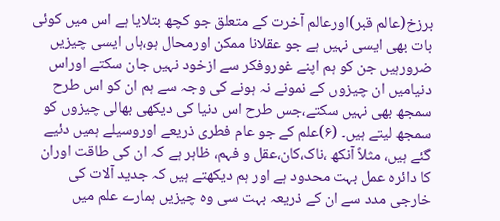برزخ(عالم قبر)اورعالم آخرت کے متعلق جو کچھ بتلایا ہے اس میں کوئی بات بھی ایسی نہیں ہے جو عقلانا ممکن اورمحال ہو،ہاں ایسی چیزیں ضرورہیں جن کو ہم اپنے غوروفکر سے ازخود نہیں جان سکتے اوراس دنیامیں ان چیزوں کے نمونے نہ ہونے کی وجہ سے ہم ان کو اس طرح سمجھ بھی نہیں سکتے،جس طرح اس دنیا کی دیکھی بھالی چیزوں کو سمجھ لیتے ہیں۔ (۶)علم کے جو عام فطری ذریعے اوروسیلے ہمیں دئیے گئے ہیں، مثلاً آنکھ ،ناک،کان،عقل و فہم، ظاہر ہے کہ ان کی طاقت اوران کا دائرہ عمل بہت محدود ہے اور ہم دیکھتے ہیں کہ جدید آلات کی خارجی مدد سے ان کے ذریعہ بہت سی وہ چیزیں ہمارے علم میں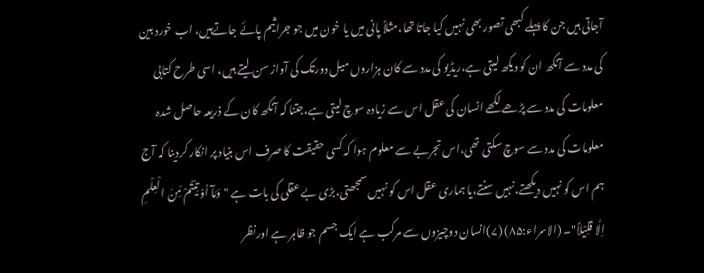آجاتی ہیں جن کا پہلے کبھی تصور بھی نہیں کیا جاتا تھا،مثلاً پانی میں یا خون میں جو جراثیم پائے جاتےہیں، اب خورد بین کی مدد سے آنکھ ان کو دیکھ لیتی ہے،ریڈیو کی مدد سے کان ہزاروں میل دورتک کی آواز سن لیتے ہیں، اسی طرح کتابی معلومات کی مدد سے پڑھے لکھے انسان کی عقل اس سے زیادہ سوچ لیتی ہے،جتنا کہ آنکھ کان کے ذریعہ حاصل شدہ معلومات کی مدد سے سوچ سکتی تھی،اس تجربے سے معلوم ہوا کہ کسی حقیقت کا صرف اس بنیاد پر انکار کردینا کہ آج ہم اس کو نہیں دیکھتے،نہیں سنتے،یا ہماری عقل اس کو نہیں سمجھتی،بڑی بے عقلی کی بات ہے "وَمَآ اُوْ تِیْتُمْ مِّنَ الْعِلْمِ اِلَّا قَلِیْلاً"۔ (الاسراء:۸۵) (۷)انسان دوچیزوں سے مرکب ہے ایک جسم جو ظاہر ہے اورنظر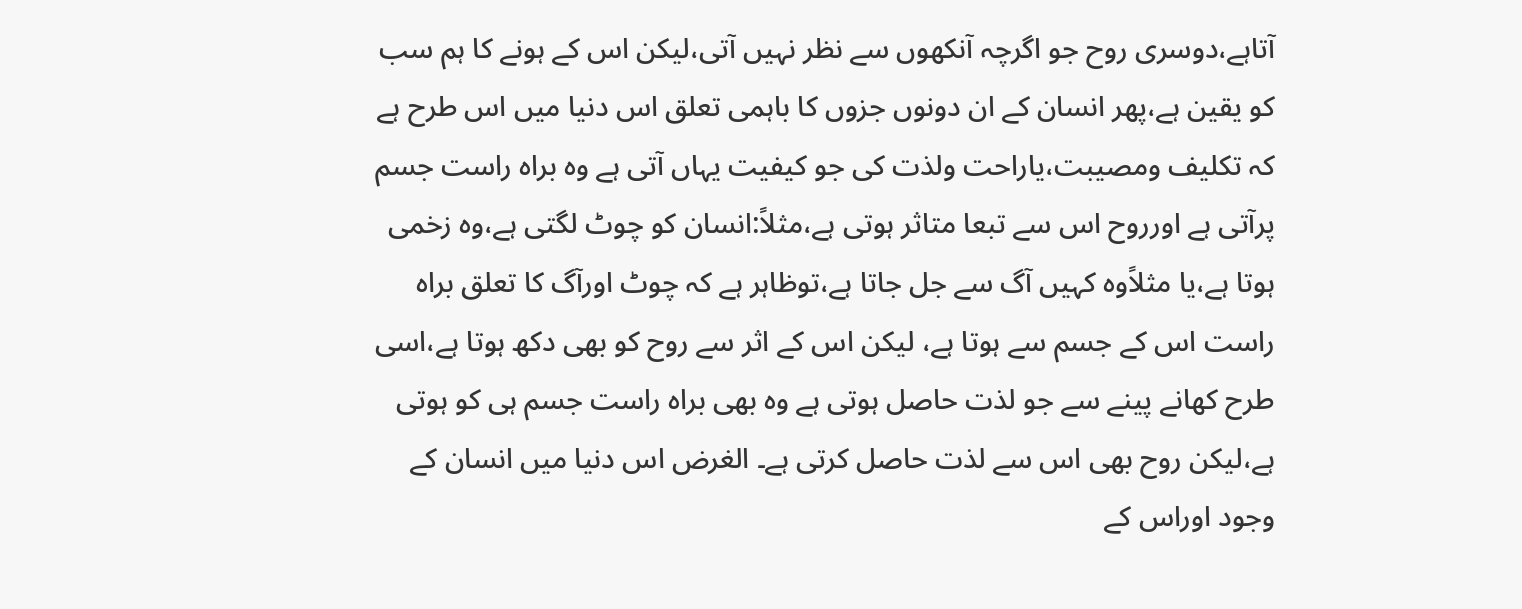آتاہے،دوسری روح جو اگرچہ آنکھوں سے نظر نہیں آتی،لیکن اس کے ہونے کا ہم سب کو یقین ہے،پھر انسان کے ان دونوں جزوں کا باہمی تعلق اس دنیا میں اس طرح ہے کہ تکلیف ومصیبت،یاراحت ولذت کی جو کیفیت یہاں آتی ہے وہ براہ راست جسم پرآتی ہے اورروح اس سے تبعا متاثر ہوتی ہے،مثلاً:انسان کو چوٹ لگتی ہے،وہ زخمی ہوتا ہے،یا مثلاًوہ کہیں آگ سے جل جاتا ہے،توظاہر ہے کہ چوٹ اورآگ کا تعلق براہ راست اس کے جسم سے ہوتا ہے، لیکن اس کے اثر سے روح کو بھی دکھ ہوتا ہے،اسی طرح کھانے پینے سے جو لذت حاصل ہوتی ہے وہ بھی براہ راست جسم ہی کو ہوتی ہے،لیکن روح بھی اس سے لذت حاصل کرتی ہے۔ الغرض اس دنیا میں انسان کے وجود اوراس کے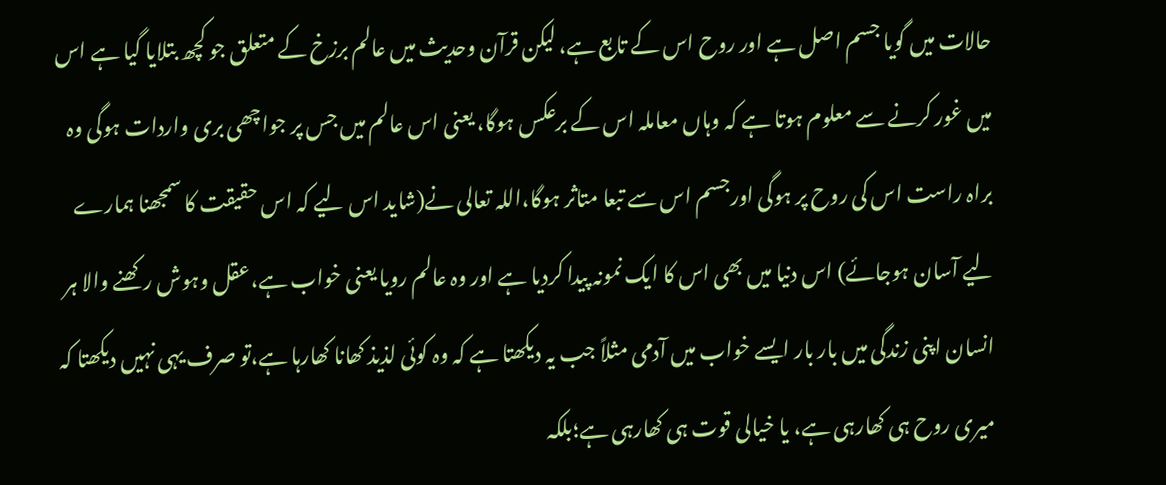حالات میں گویا جسم اصل ہے اور روح اس کے تابع ہے، لیکن قرآن وحدیث میں عالم برزخ کے متعلق جو کچھ بتلایا گیا ہے اس میں غور کرنے سے معلوم ہوتا ہے کہ وہاں معاملہ اس کے برعکس ہوگا، یعنی اس عالم میں جس پر جواچھی بری واردات ہوگی وہ براہ راست اس کی روح پر ہوگی اورجسم اس سے تبعا متاثر ہوگا،اللہ تعالی نے(شاید اس لیے کہ اس حقیقت کا سمجھنا ہمارے لیے آسان ہوجائے) اس دنیا میں بھی اس کا ایک نمونہ پیدا کردیا ہے اور وہ عالم رویا یعنی خواب ہے،عقل وہوش رکھنے والا ہر انسان اپنی زندگی میں بار بار ایسے خواب میں آدمی مثلاً جب یہ دیکھتا ہے کہ وہ کوئی لذیذ کھانا کھارہا ہے،تو صرف یہی نہیں دیکھتا کہ میری روح ہی کھارہی ہے، یا خیالی قوت ہی کھارہی ہے؛بلکہ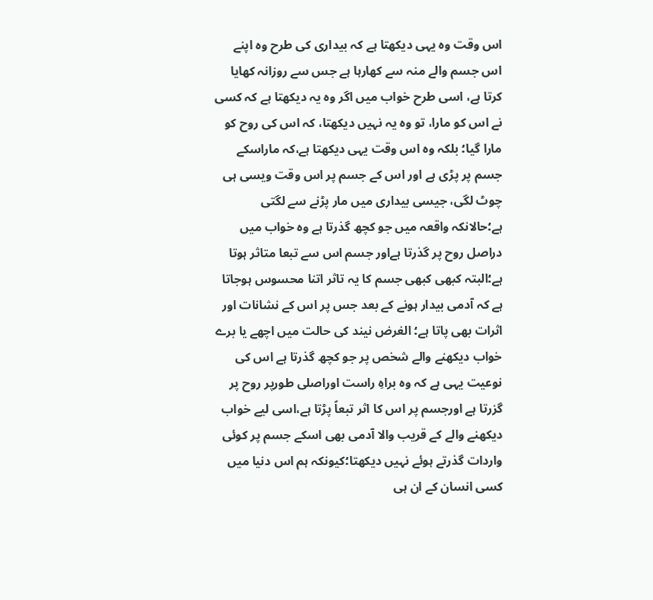اس وقت وہ یہی دیکھتا ہے کہ بیداری کی طرح وہ اپنے اس جسم والے منہ سے کھارہا ہے جس سے روزانہ کھایا کرتا ہے، اسی طرح خواب میں اگر وہ یہ دیکھتا ہے کہ کسی نے اس کو مارا، تو وہ یہ نہیں دیکھتا، کہ اس کی روح کو مارا گیا؛ بلکہ وہ اس وقت یہی دیکھتا ہے،کہ ماراسکے جسم پر پڑی ہے اور اس کے جسم پر اس وقت ویسی ہی چوٹ لگی، جیسی بیداری میں مار پڑنے سے لگتی ہے؛حالانکہ واقعہ میں جو کچھ گذرتا ہے وہ خواب میں دراصل روح پر گذرتا ہےاور جسم اس سے تبعا متاثر ہوتا ہے؛البتہ کبھی کبھی جسم کا یہ تاثر اتنا محسوس ہوجاتا ہے کہ آدمی بیدار ہونے کے بعد جس پر اس کے نشانات اور اثرات بھی پاتا ہے؛ الغرض نیند کی حالت میں اچھے یا برے خواب دیکھنے والے شخص پر جو کچھ گذرتا ہے اس کی نوعیت یہی ہے کہ وہ براہِ راست اوراصلی طورپر روح پر گزرتا ہے اورجسم پر اس کا اثر تبعاً پڑتا ہے،اسی لیے خواب دیکھنے والے کے قریب والا آدمی بھی اسکے جسم پر کوئی واردات گذرتے ہوئے نہیں دیکھتا؛کیونکہ ہم اس دنیا میں کسی انسان کے ان ہی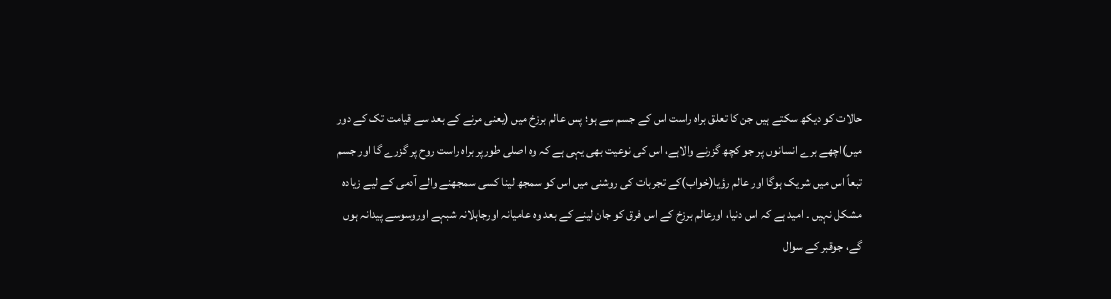حالات کو دیکھ سکتے ہیں جن کا تعلق براہ راست اس کے جسم سے ہو؛ پس عالم برزخ میں (یعنی مرنے کے بعد سے قیامت تک کے دور میں)اچھے برے انسانوں پر جو کچھ گزرنے والاہے، اس کی نوعیت بھی یہی ہے کہ وہ اصلی طورپر براہ راست روح پر گزرے گا اور جسم تبعاً اس میں شریک ہوگا اور عالم رؤیا(خواب)کے تجربات کی روشنی میں اس کو سمجھ لینا کسی سمجھنے والے آدمی کے لیے زیادہ مشکل نہیں ۔ امید ہے کہ اس دنیا، اورعالم برزخ کے اس فرق کو جان لینے کے بعد وہ عامیانہ اورجاہلانہ شبہے اوروسوسے پیدانہ ہوں گے، جوقبر کے سوال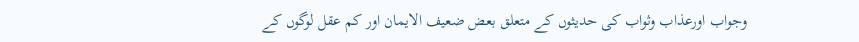وجواب اورعذاب وثواب کی حدیثوں کے متعلق بعض ضعیف الایمان اور کم عقل لوگوں کے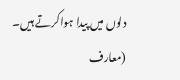دلوں میں پیدا ہواکرتے ہیں۔ (معارف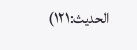الحدیث:۱۲۱)